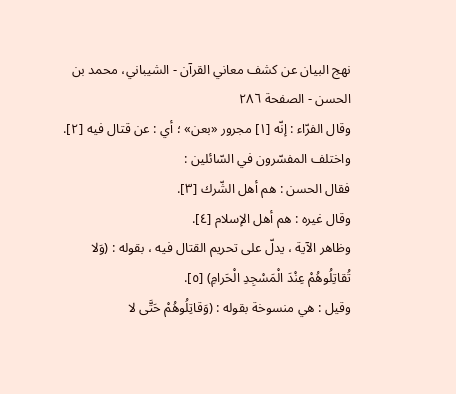نهج البيان عن كشف معاني القرآن - الشيباني، محمد بن الحسن - الصفحة ٢٨٦
وقال الفرّاء : إنّه [١] مجرور «بعن» ؛ أي : عن قتال فيه [٢].
واختلف المفسّرون في السّائلين :
فقال الحسن : هم أهل الشّرك [٣].
وقال غيره : هم أهل الإسلام [٤].
وظاهر الآية ، يدلّ على تحريم القتال فيه ، بقوله : (وَلا تُقاتِلُوهُمْ عِنْدَ الْمَسْجِدِ الْحَرامِ) [٥].
وقيل : هي منسوخة بقوله : (وَقاتِلُوهُمْ حَتَّى لا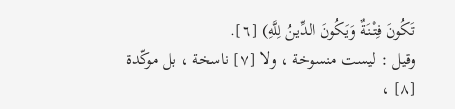تَكُونَ فِتْنَةٌ وَيَكُونَ الدِّينُ لِلَّهِ) [٦].
وقيل : ليست منسوخة ، ولا [٧] ناسخة ، بل موكّدة [٨] ،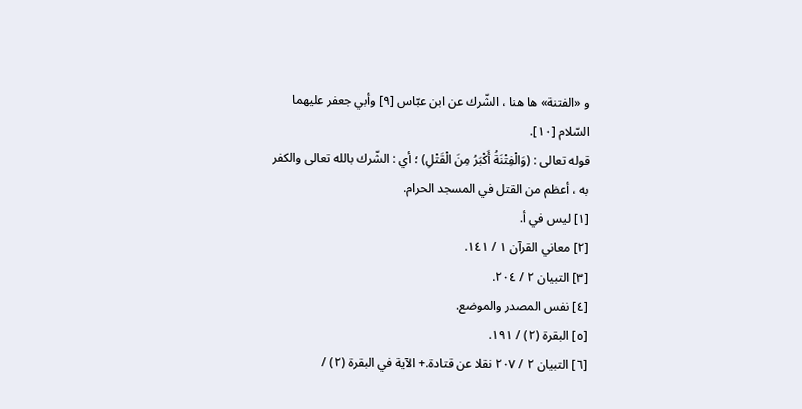و «الفتنة» ها هنا ، الشّرك عن ابن عبّاس [٩] وأبي جعفر عليهما السّلام [١٠].
قوله تعالى : (وَالْفِتْنَةُ أَكْبَرُ مِنَ الْقَتْلِ) ؛ أي : الشّرك بالله تعالى والكفر به ، أعظم من القتل في المسجد الحرام.
[١] ليس في أ.
[٢] معاني القرآن ١ / ١٤١.
[٣] التبيان ٢ / ٢٠٤.
[٤] نفس المصدر والموضع.
[٥] البقرة (٢) / ١٩١.
[٦] التبيان ٢ / ٢٠٧ نقلا عن قتادة.+ الآية في البقرة (٢) /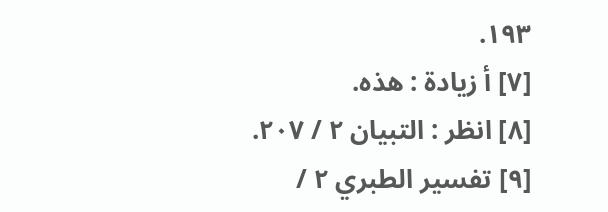١٩٣.
[٧] أ زيادة : هذه.
[٨] انظر : التبيان ٢ / ٢٠٧.
[٩] تفسير الطبري ٢ /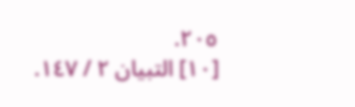٢٠٥.
[١٠] التبيان ٢ / ١٤٧.